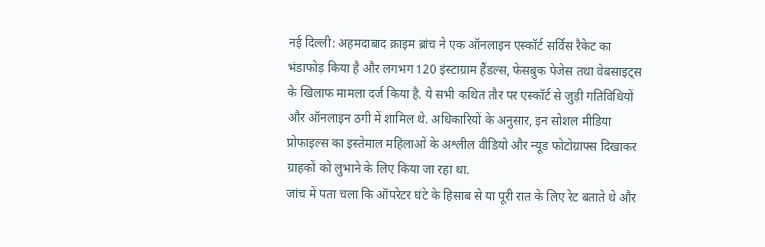नई दिल्ली: अहमदाबाद क्राइम ब्रांच ने एक ऑनलाइन एस्कॉर्ट सर्विस रैकेट का भंडाफोड़ किया है और लगभग 120 इंस्टाग्राम हैंडल्स, फेसबुक पेजेस तथा वेबसाइट्स के खिलाफ मामला दर्ज किया है. ये सभी कथित तौर पर एस्कॉर्ट से जुड़ी गतिविधियों और ऑनलाइन ठगी में शामिल थे. अधिकारियों के अनुसार, इन सोशल मीडिया प्रोफाइल्स का इस्तेमाल महिलाओं के अश्लील वीडियो और न्यूड फोटोग्राफ्स दिखाकर ग्राहकों को लुभाने के लिए किया जा रहा था.
जांच में पता चला कि ऑपरेटर घंटे के हिसाब से या पूरी रात के लिए रेट बताते थे और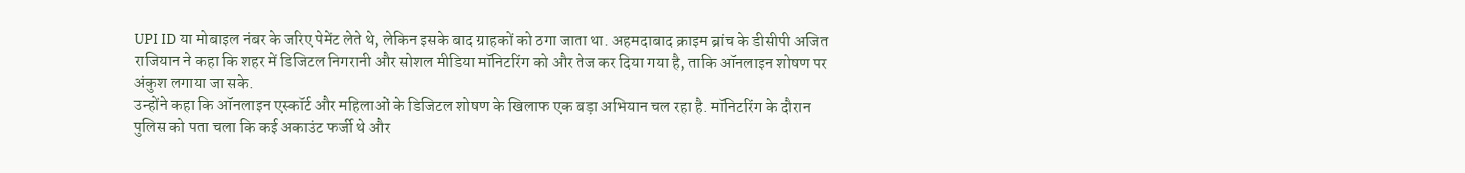UPI ID या मोबाइल नंबर के जरिए पेमेंट लेते थे, लेकिन इसके बाद ग्राहकों को ठगा जाता था. अहमदाबाद क्राइम ब्रांच के डीसीपी अजित राजियान ने कहा कि शहर में डिजिटल निगरानी और सोशल मीडिया मॉनिटरिंग को और तेज कर दिया गया है, ताकि ऑनलाइन शोषण पर अंकुश लगाया जा सके.
उन्होंने कहा कि ऑनलाइन एस्कॉर्ट और महिलाओं के डिजिटल शोषण के खिलाफ एक बड़ा अभियान चल रहा है. मॉनिटरिंग के दौरान पुलिस को पता चला कि कई अकाउंट फर्जी थे और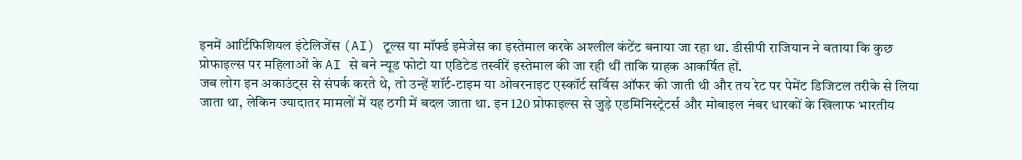इनमें आर्टिफिशियल इंटेलिजेंस (AI) टूल्स या मॉर्फ्ड इमेजेस का इस्तेमाल करके अश्लील कंटेंट बनाया जा रहा था. डीसीपी राजियान ने बताया कि कुछ प्रोफाइल्स पर महिलाओं के AI से बने न्यूड फोटो या एडिटेड तस्वीरें इस्तेमाल की जा रही थीं ताकि ग्राहक आकर्षित हों.
जब लोग इन अकाउंट्स से संपर्क करते थे, तो उन्हें शॉर्ट-टाइम या ओवरनाइट एस्कॉर्ट सर्विस ऑफर की जाती थी और तय रेट पर पेमेंट डिजिटल तरीके से लिया जाता था, लेकिन ज्यादातर मामलों में यह ठगी में बदल जाता था. इन 120 प्रोफाइल्स से जुड़े एडमिनिस्ट्रेटर्स और मोबाइल नंबर धारकों के खिलाफ भारतीय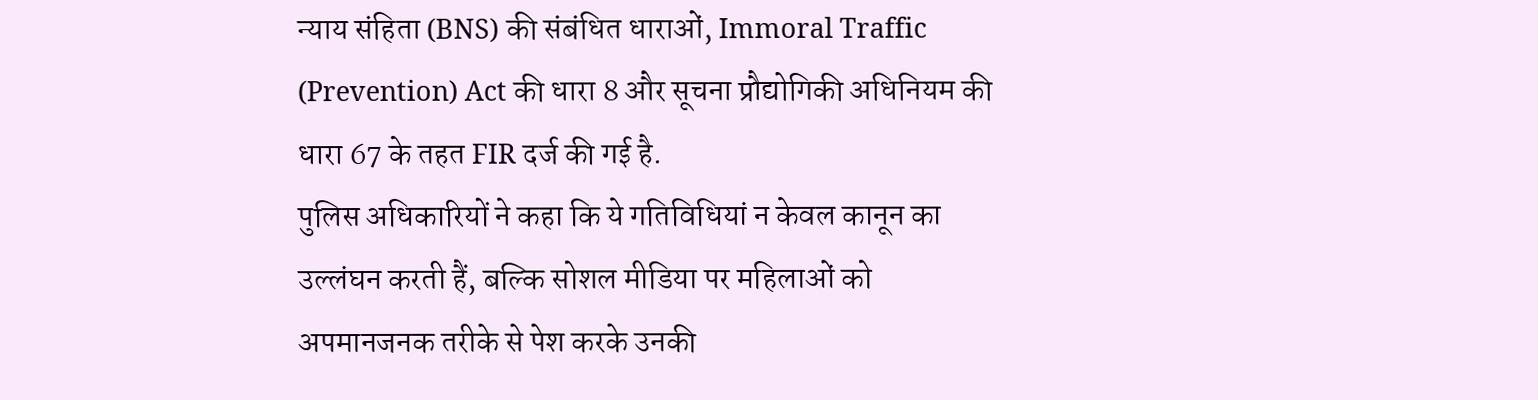न्याय संहिता (BNS) की संबंधित धाराओं, Immoral Traffic (Prevention) Act की धारा 8 और सूचना प्रौद्योगिकी अधिनियम की धारा 67 के तहत FIR दर्ज की गई है.
पुलिस अधिकारियों ने कहा कि ये गतिविधियां न केवल कानून का उल्लंघन करती हैं, बल्कि सोशल मीडिया पर महिलाओं को अपमानजनक तरीके से पेश करके उनकी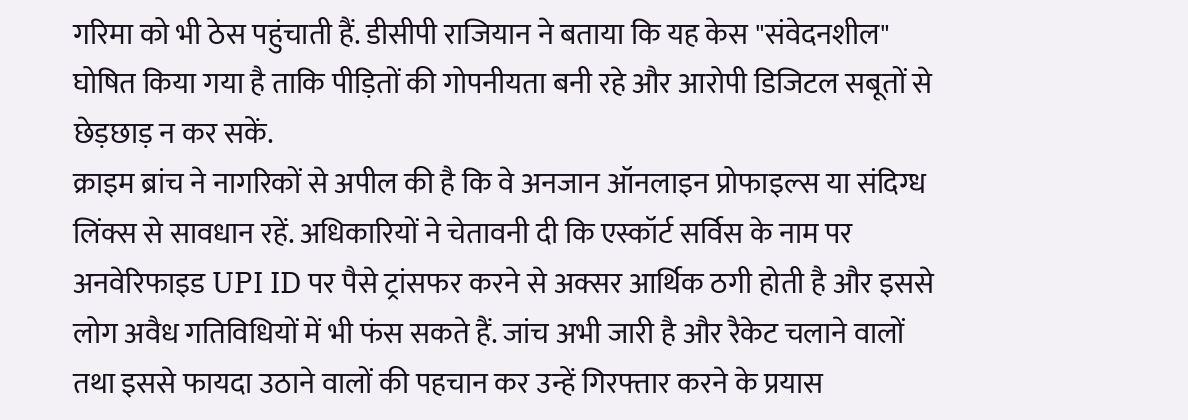गरिमा को भी ठेस पहुंचाती हैं. डीसीपी राजियान ने बताया कि यह केस "संवेदनशील" घोषित किया गया है ताकि पीड़ितों की गोपनीयता बनी रहे और आरोपी डिजिटल सबूतों से छेड़छाड़ न कर सकें.
क्राइम ब्रांच ने नागरिकों से अपील की है कि वे अनजान ऑनलाइन प्रोफाइल्स या संदिग्ध लिंक्स से सावधान रहें. अधिकारियों ने चेतावनी दी कि एस्कॉर्ट सर्विस के नाम पर अनवेरिफाइड UPI ID पर पैसे ट्रांसफर करने से अक्सर आर्थिक ठगी होती है और इससे लोग अवैध गतिविधियों में भी फंस सकते हैं. जांच अभी जारी है और रैकेट चलाने वालों तथा इससे फायदा उठाने वालों की पहचान कर उन्हें गिरफ्तार करने के प्रयास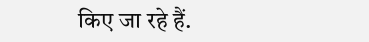किए जा रहे हैं.